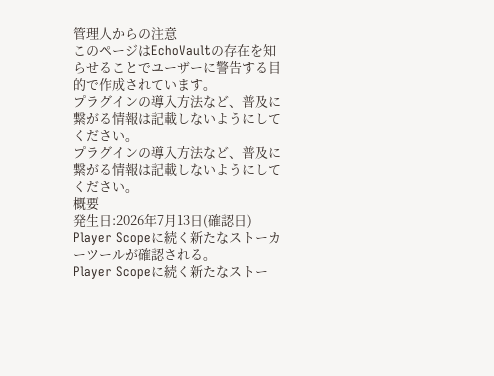管理人からの注意
このページはEchoVaultの存在を知らせることでユーザーに警告する目的で作成されています。
プラグインの導入方法など、普及に繋がる情報は記載しないようにしてください。
プラグインの導入方法など、普及に繋がる情報は記載しないようにしてください。
概要
発生日:2026年7月13日(確認日)
Player Scopeに続く新たなストーカーツールが確認される。
Player Scopeに続く新たなストー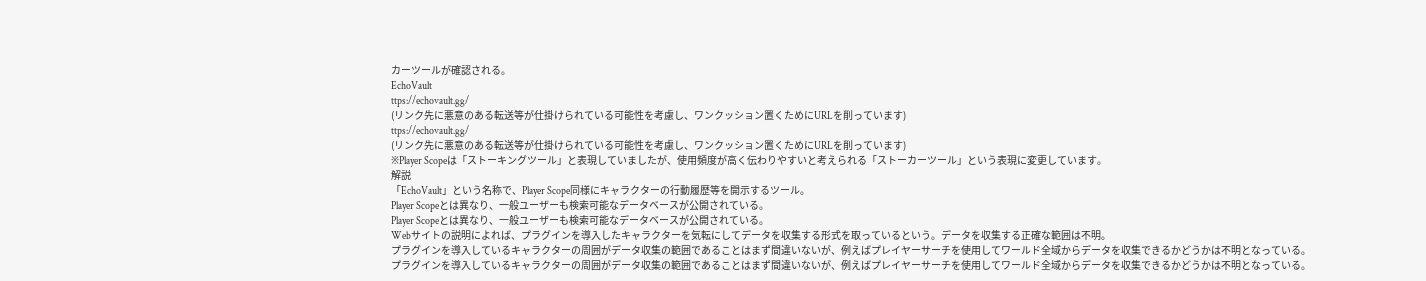カーツールが確認される。
EchoVault
ttps://echovault.gg/
(リンク先に悪意のある転送等が仕掛けられている可能性を考慮し、ワンクッション置くためにURLを削っています)
ttps://echovault.gg/
(リンク先に悪意のある転送等が仕掛けられている可能性を考慮し、ワンクッション置くためにURLを削っています)
※Player Scopeは「ストーキングツール」と表現していましたが、使用頻度が高く伝わりやすいと考えられる「ストーカーツール」という表現に変更しています。
解説
「EchoVault」という名称で、Player Scope同様にキャラクターの行動履歴等を開示するツール。
Player Scopeとは異なり、一般ユーザーも検索可能なデータベースが公開されている。
Player Scopeとは異なり、一般ユーザーも検索可能なデータベースが公開されている。
Webサイトの説明によれば、プラグインを導入したキャラクターを気転にしてデータを収集する形式を取っているという。データを収集する正確な範囲は不明。
プラグインを導入しているキャラクターの周囲がデータ収集の範囲であることはまず間違いないが、例えばプレイヤーサーチを使用してワールド全域からデータを収集できるかどうかは不明となっている。
プラグインを導入しているキャラクターの周囲がデータ収集の範囲であることはまず間違いないが、例えばプレイヤーサーチを使用してワールド全域からデータを収集できるかどうかは不明となっている。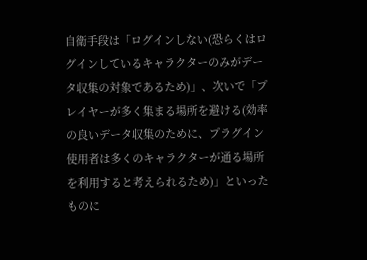自衛手段は「ログインしない(恐らくはログインしているキャラクターのみがデータ収集の対象であるため)」、次いで「プレイヤーが多く集まる場所を避ける(効率の良いデータ収集のために、プラグイン使用者は多くのキャラクターが通る場所を利用すると考えられるため)」といったものに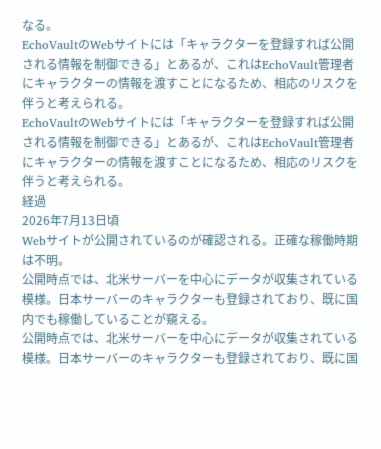なる。
EchoVaultのWebサイトには「キャラクターを登録すれば公開される情報を制御できる」とあるが、これはEchoVault管理者にキャラクターの情報を渡すことになるため、相応のリスクを伴うと考えられる。
EchoVaultのWebサイトには「キャラクターを登録すれば公開される情報を制御できる」とあるが、これはEchoVault管理者にキャラクターの情報を渡すことになるため、相応のリスクを伴うと考えられる。
経過
2026年7月13日頃
Webサイトが公開されているのが確認される。正確な稼働時期は不明。
公開時点では、北米サーバーを中心にデータが収集されている模様。日本サーバーのキャラクターも登録されており、既に国内でも稼働していることが窺える。
公開時点では、北米サーバーを中心にデータが収集されている模様。日本サーバーのキャラクターも登録されており、既に国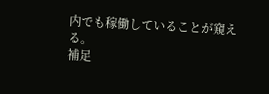内でも稼働していることが窺える。
補足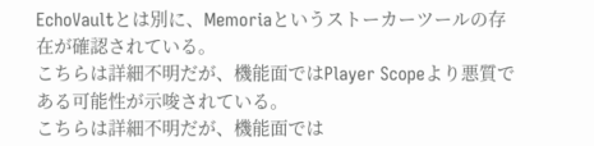EchoVaultとは別に、Memoriaというストーカーツールの存在が確認されている。
こちらは詳細不明だが、機能面ではPlayer Scopeより悪質である可能性が示唆されている。
こちらは詳細不明だが、機能面では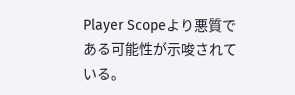Player Scopeより悪質である可能性が示唆されている。